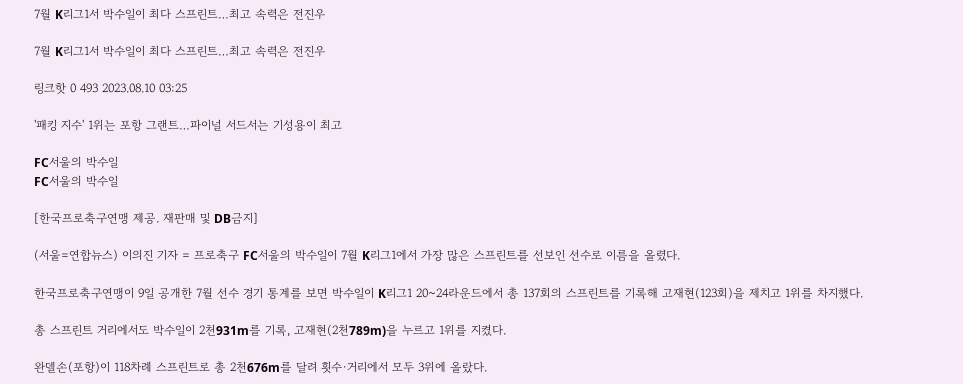7월 K리그1서 박수일이 최다 스프린트…최고 속력은 전진우

7월 K리그1서 박수일이 최다 스프린트…최고 속력은 전진우

링크핫 0 493 2023.08.10 03:25

'패킹 지수' 1위는 포항 그랜트…파이널 서드서는 기성용이 최고

FC서울의 박수일
FC서울의 박수일

[한국프로축구연맹 제공. 재판매 및 DB금지]

(서울=연합뉴스) 이의진 기자 = 프로축구 FC서울의 박수일이 7월 K리그1에서 가장 많은 스프린트를 선보인 선수로 이름을 올렸다.

한국프로축구연맹이 9일 공개한 7월 선수 경기 통계를 보면 박수일이 K리그1 20~24라운드에서 총 137회의 스프린트를 기록해 고재현(123회)을 제치고 1위를 차지했다.

총 스프린트 거리에서도 박수일이 2천931m를 기록, 고재현(2천789m)을 누르고 1위를 지켰다.

완델손(포항)이 118차례 스프린트로 총 2천676m를 달려 횟수·거리에서 모두 3위에 올랐다.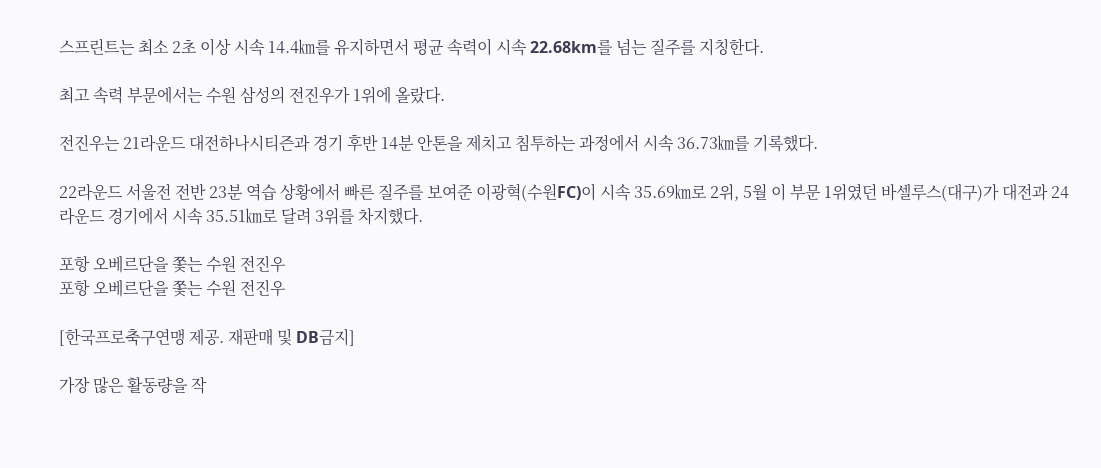스프린트는 최소 2초 이상 시속 14.4㎞를 유지하면서 평균 속력이 시속 22.68km를 넘는 질주를 지칭한다.

최고 속력 부문에서는 수원 삼성의 전진우가 1위에 올랐다.

전진우는 21라운드 대전하나시티즌과 경기 후반 14분 안톤을 제치고 침투하는 과정에서 시속 36.73㎞를 기록했다.

22라운드 서울전 전반 23분 역습 상황에서 빠른 질주를 보여준 이광혁(수원FC)이 시속 35.69㎞로 2위, 5월 이 부문 1위였던 바셀루스(대구)가 대전과 24라운드 경기에서 시속 35.51㎞로 달려 3위를 차지했다.

포항 오베르단을 쫓는 수원 전진우
포항 오베르단을 쫓는 수원 전진우

[한국프로축구연맹 제공. 재판매 및 DB금지]

가장 많은 활동량을 작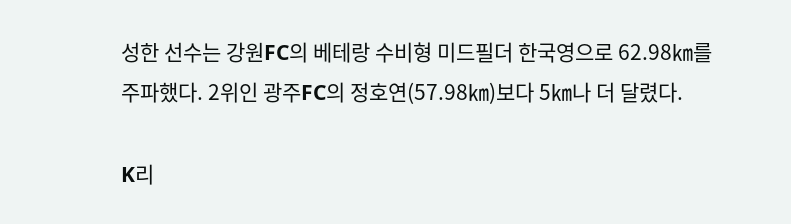성한 선수는 강원FC의 베테랑 수비형 미드필더 한국영으로 62.98㎞를 주파했다. 2위인 광주FC의 정호연(57.98㎞)보다 5㎞나 더 달렸다.

K리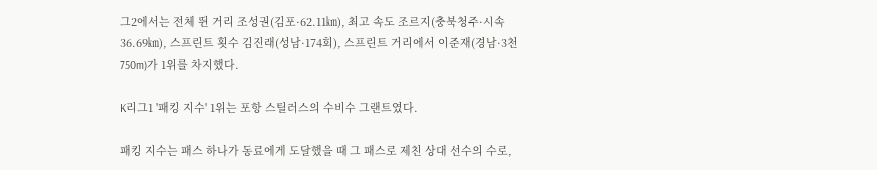그2에서는 전체 뛴 거리 조성권(김포·62.11㎞), 최고 속도 조르지(충북청주·시속 36.69㎞), 스프린트 횟수 김진래(성남·174회), 스프린트 거리에서 이준재(경남·3천750m)가 1위를 차지했다.

K리그1 '패킹 지수' 1위는 포항 스틸러스의 수비수 그랜트였다.

패킹 지수는 패스 하나가 동료에게 도달했을 때 그 패스로 제친 상대 선수의 수로,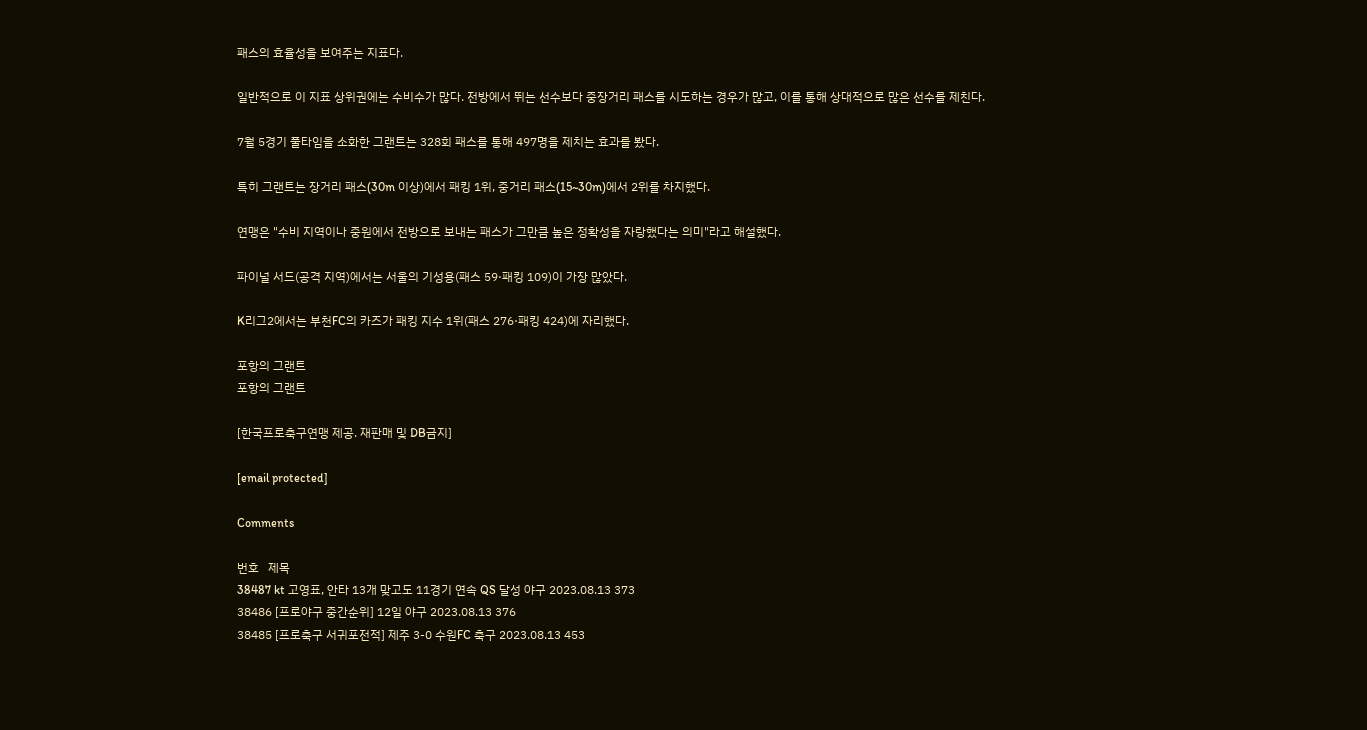패스의 효율성을 보여주는 지표다.

일반적으로 이 지표 상위권에는 수비수가 많다. 전방에서 뛰는 선수보다 중장거리 패스를 시도하는 경우가 많고, 이를 통해 상대적으로 많은 선수를 제친다.

7월 5경기 풀타임을 소화한 그랜트는 328회 패스를 통해 497명을 제치는 효과를 봤다.

특히 그랜트는 장거리 패스(30m 이상)에서 패킹 1위, 중거리 패스(15~30m)에서 2위를 차지했다.

연맹은 "수비 지역이나 중원에서 전방으로 보내는 패스가 그만큼 높은 정확성을 자랑했다는 의미"라고 해설했다.

파이널 서드(공격 지역)에서는 서울의 기성용(패스 59·패킹 109)이 가장 많았다.

K리그2에서는 부천FC의 카즈가 패킹 지수 1위(패스 276·패킹 424)에 자리했다.

포항의 그랜트
포항의 그랜트

[한국프로축구연맹 제공. 재판매 및 DB금지]

[email protected]

Comments

번호   제목
38487 kt 고영표, 안타 13개 맞고도 11경기 연속 QS 달성 야구 2023.08.13 373
38486 [프로야구 중간순위] 12일 야구 2023.08.13 376
38485 [프로축구 서귀포전적] 제주 3-0 수원FC 축구 2023.08.13 453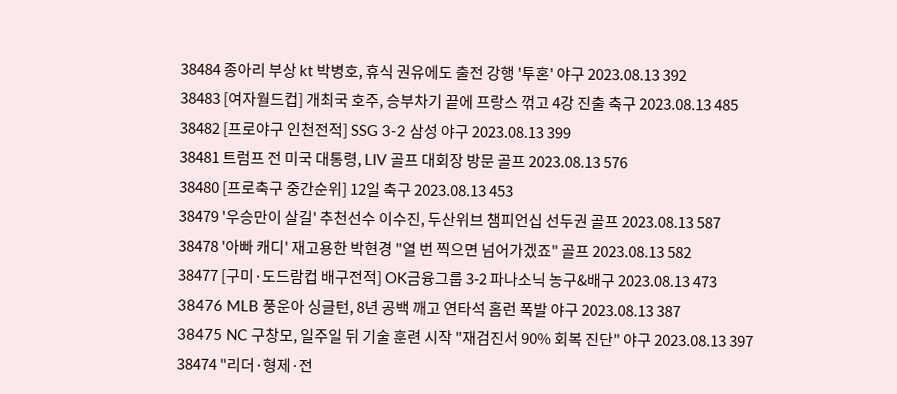38484 종아리 부상 kt 박병호, 휴식 권유에도 출전 강행 '투혼' 야구 2023.08.13 392
38483 [여자월드컵] 개최국 호주, 승부차기 끝에 프랑스 꺾고 4강 진출 축구 2023.08.13 485
38482 [프로야구 인천전적] SSG 3-2 삼성 야구 2023.08.13 399
38481 트럼프 전 미국 대통령, LIV 골프 대회장 방문 골프 2023.08.13 576
38480 [프로축구 중간순위] 12일 축구 2023.08.13 453
38479 '우승만이 살길' 추천선수 이수진, 두산위브 챔피언십 선두권 골프 2023.08.13 587
38478 '아빠 캐디' 재고용한 박현경 "열 번 찍으면 넘어가겠죠" 골프 2023.08.13 582
38477 [구미·도드람컵 배구전적] OK금융그룹 3-2 파나소닉 농구&배구 2023.08.13 473
38476 MLB 풍운아 싱글턴, 8년 공백 깨고 연타석 홈런 폭발 야구 2023.08.13 387
38475 NC 구창모, 일주일 뒤 기술 훈련 시작 "재검진서 90% 회복 진단" 야구 2023.08.13 397
38474 "리더·형제·전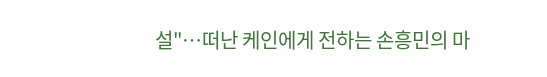설"…떠난 케인에게 전하는 손흥민의 마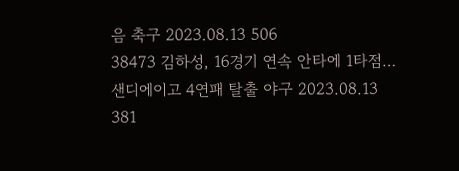음 축구 2023.08.13 506
38473 김하성, 16경기 연속 안타에 1타점…샌디에이고 4연패 탈출 야구 2023.08.13 381